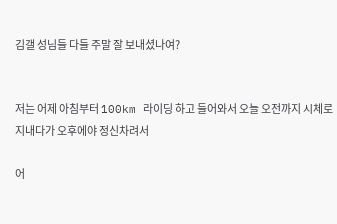김갤 성님들 다들 주말 잘 보내셨나여?


저는 어제 아침부터 100km 라이딩 하고 들어와서 오늘 오전까지 시체로 지내다가 오후에야 정신차려서

어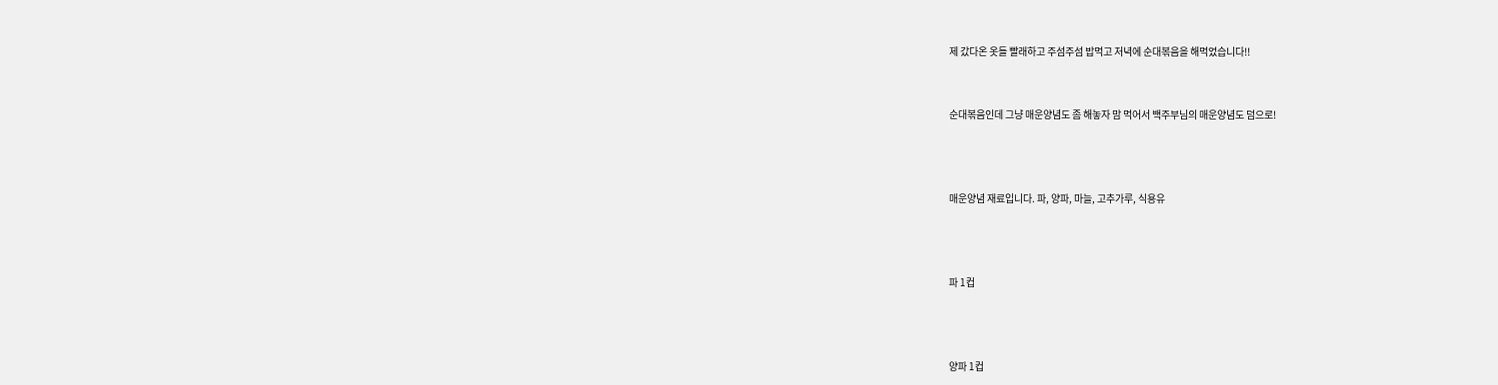제 갔다온 옷들 빨래하고 주섬주섬 밥먹고 저녁에 순대볶음을 해먹었습니다!!


순대볶음인데 그냥 매운양념도 좀 해놓자 맘 먹어서 백주부님의 매운양념도 덤으로!



매운양념 재료입니다. 파, 양파, 마늘, 고추가루, 식용유



파 1컵



양파 1컵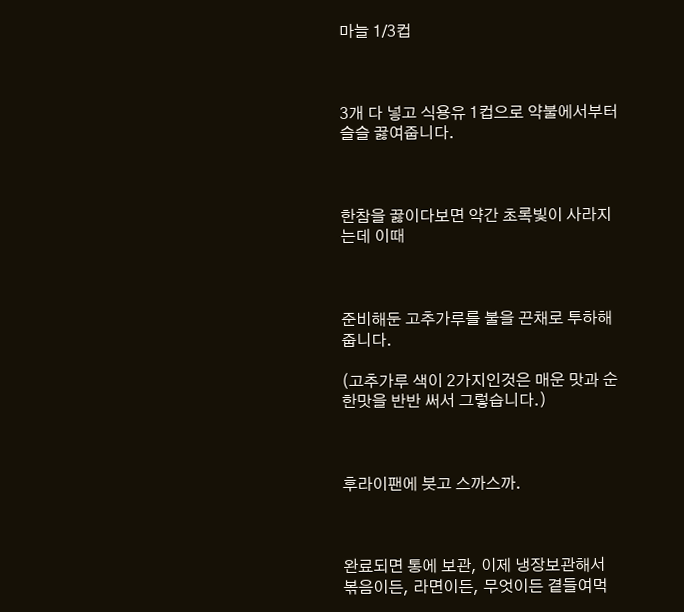마늘 1/3컵



3개 다 넣고 식용유 1컵으로 약불에서부터 슬슬 끓여줍니다.



한참을 끓이다보면 약간 초록빛이 사라지는데 이때



준비해둔 고추가루를 불을 끈채로 투하해줍니다.

(고추가루 색이 2가지인것은 매운 맛과 순한맛을 반반 써서 그렇습니다.)



후라이팬에 붓고 스까스까.



완료되면 통에 보관, 이제 냉장보관해서 볶음이든, 라면이든, 무엇이든 곁들여먹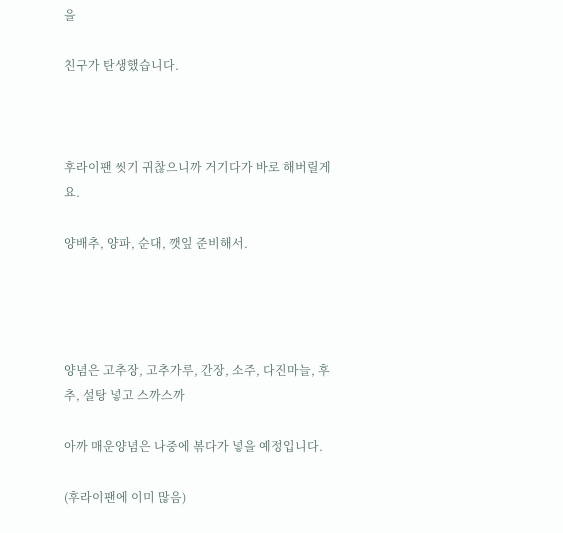을

친구가 탄생했습니다.



후라이팬 씻기 귀찮으니까 거기다가 바로 해버릴게요.

양배추, 양파, 순대, 깻잎 준비해서.




양념은 고추장, 고추가루, 간장, 소주, 다진마늘, 후추, 설탕 넣고 스까스까

아까 매운양념은 나중에 볶다가 넣을 예정입니다.

(후라이팬에 이미 많음)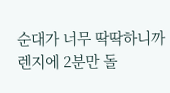순대가 너무 딱딱하니까 렌지에 2분만 돌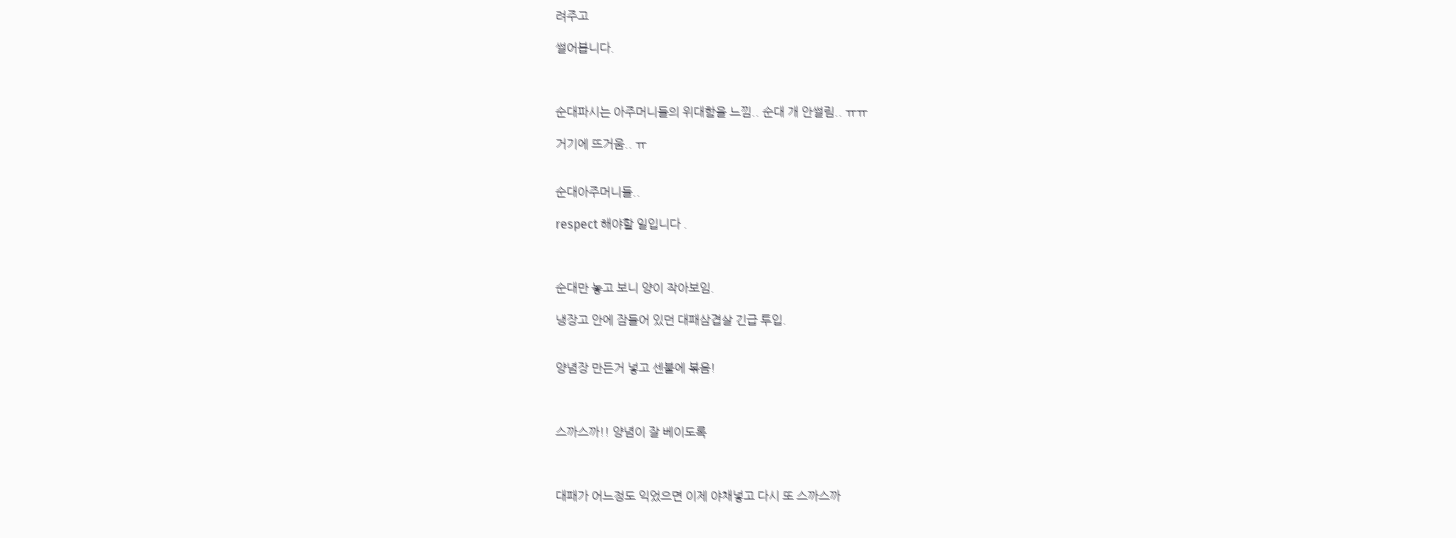려주고

썰어봅니다.



순대파시는 아주머니들의 위대함을 느낌.. 순대 개 안썰림.. ㅠㅠ

거기에 뜨거움.. ㅠ


순대아주머니들..

respect 해야할 일입니다 .



순대만 놓고 보니 양이 작아보임.

냉장고 안에 잠들어 있던 대패삼겹살 긴급 투입.


양념장 만든거 넣고 센불에 볶음!



스까스까!! 양념이 잘 베이도록



대패가 어느정도 익었으면 이제 야채넣고 다시 또 스까스까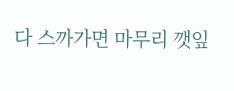다 스까가면 마무리 깻잎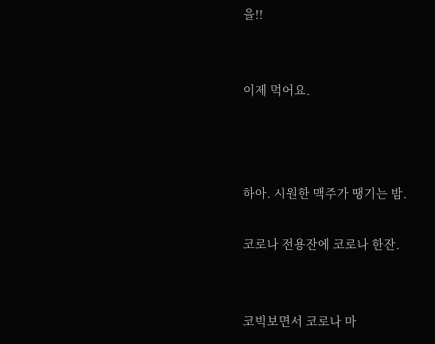을!!


이제 먹어요.



하아. 시원한 맥주가 땡기는 밤.

코로나 전용잔에 코로나 한잔.


코빅보면서 코로나 마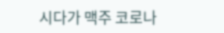시다가 맥주 코로나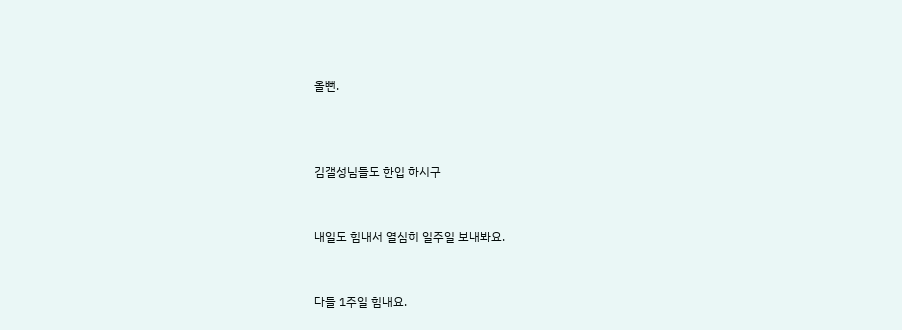올뻔.



김갤성님들도 한입 하시구


내일도 힘내서 열심히 일주일 보내봐요.


다들 1주일 힘내요.